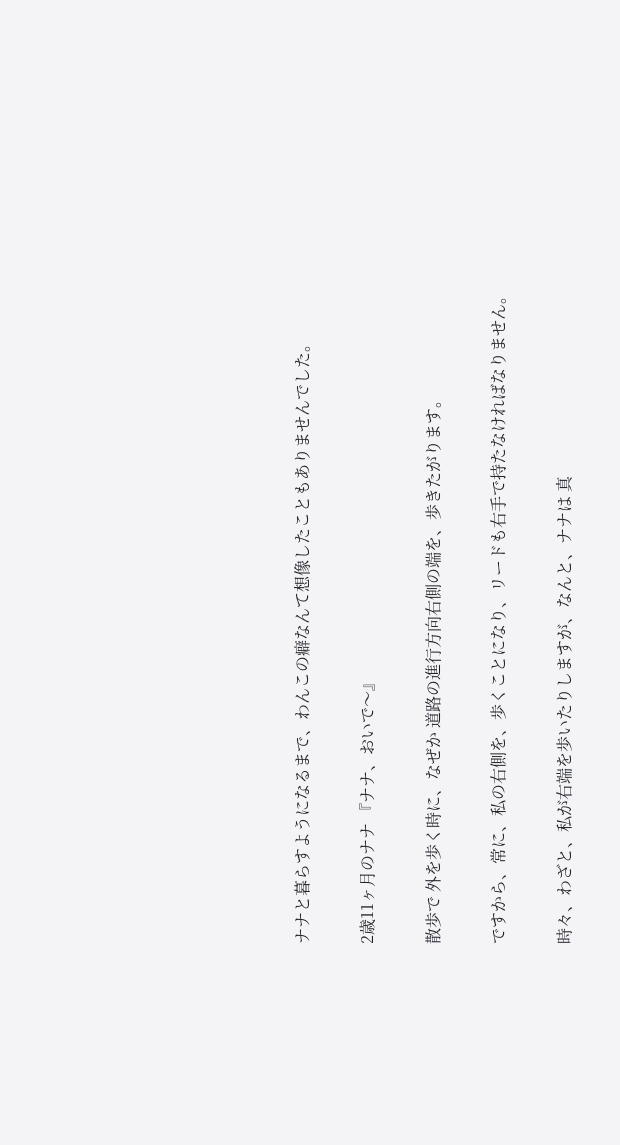ナナと暮らすようになるまで、わんこの癖なんて想像したこともありませんでした。

2歳11ヶ月のナナ 『ナナ、おいで〜』

散歩で 外を歩く時に、なぜか 道路の進行方向右側の端を、歩きたがります。

ですから、常に、私の右側を、歩くことになり、リードも右手で持たなければなりません。

時々、わざと、私が右端を歩いたりしますが、なんと、ナナは 真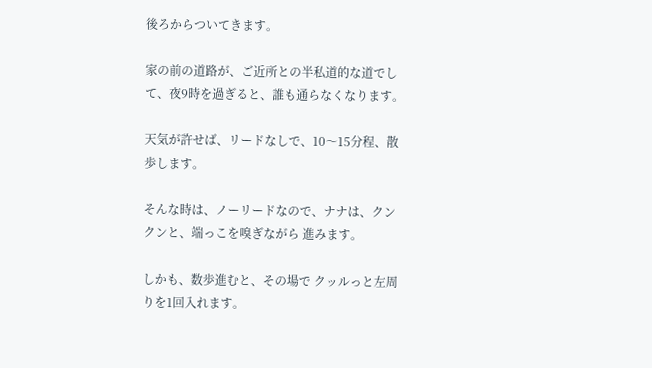後ろからついてきます。

家の前の道路が、ご近所との半私道的な道でして、夜9時を過ぎると、誰も通らなくなります。

天気が許せば、リードなしで、10〜15分程、散歩します。

そんな時は、ノーリードなので、ナナは、クンクンと、端っこを嗅ぎながら 進みます。

しかも、数歩進むと、その場で クッルっと左周りを1回入れます。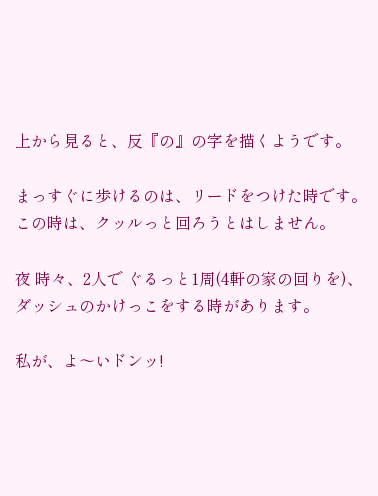上から見ると、反『の』の字を描くようです。

まっすぐに歩けるのは、リードをつけた時です。この時は、クッルっと回ろうとはしません。

夜 時々、2人で ぐるっと1周(4軒の家の回りを)、ダッシュのかけっこをする時があります。

私が、よ〜いドンッ!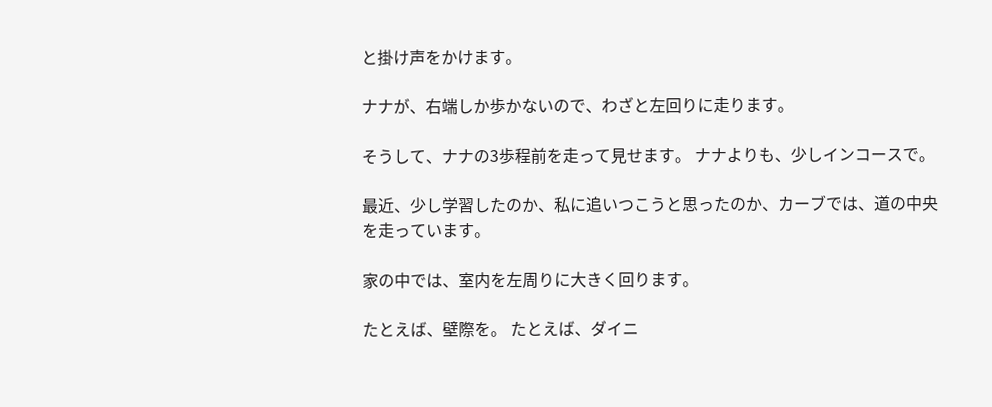と掛け声をかけます。

ナナが、右端しか歩かないので、わざと左回りに走ります。

そうして、ナナの3歩程前を走って見せます。 ナナよりも、少しインコースで。

最近、少し学習したのか、私に追いつこうと思ったのか、カーブでは、道の中央を走っています。

家の中では、室内を左周りに大きく回ります。

たとえば、壁際を。 たとえば、ダイニ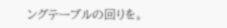ングテーブルの回りを。